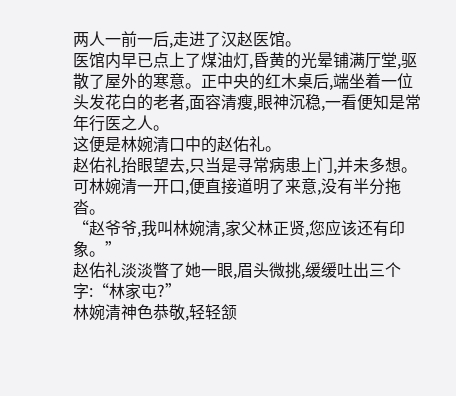两人一前一后,走进了汉赵医馆。
医馆内早已点上了煤油灯,昏黄的光晕铺满厅堂,驱散了屋外的寒意。正中央的红木桌后,端坐着一位头发花白的老者,面容清瘦,眼神沉稳,一看便知是常年行医之人。
这便是林婉清口中的赵佑礼。
赵佑礼抬眼望去,只当是寻常病患上门,并未多想。可林婉清一开口,便直接道明了来意,没有半分拖沓。
“赵爷爷,我叫林婉清,家父林正贤,您应该还有印象。”
赵佑礼淡淡瞥了她一眼,眉头微挑,缓缓吐出三个字:“林家屯?”
林婉清神色恭敬,轻轻颔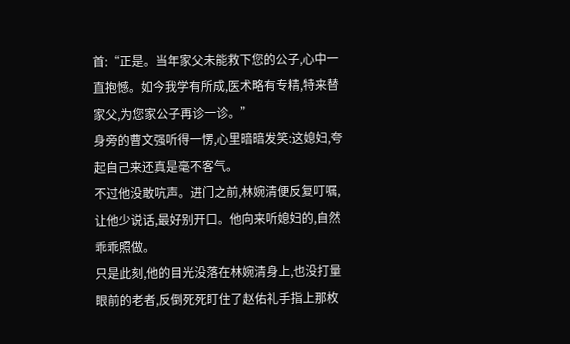首:“正是。当年家父未能救下您的公子,心中一直抱憾。如今我学有所成,医术略有专精,特来替家父,为您家公子再诊一诊。”
身旁的曹文强听得一愣,心里暗暗发笑:这媳妇,夸起自己来还真是毫不客气。
不过他没敢吭声。进门之前,林婉清便反复叮嘱,让他少说话,最好别开口。他向来听媳妇的,自然乖乖照做。
只是此刻,他的目光没落在林婉清身上,也没打量眼前的老者,反倒死死盯住了赵佑礼手指上那枚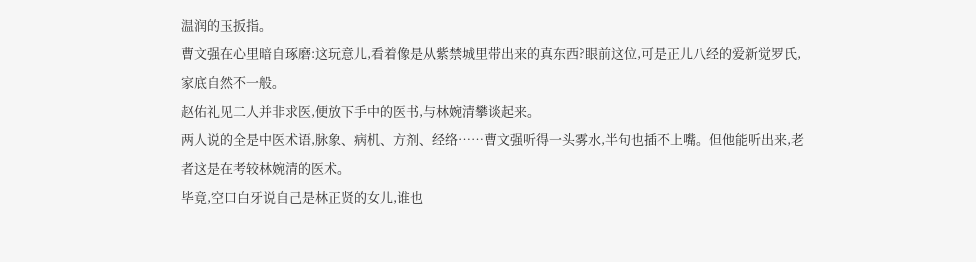温润的玉扳指。
曹文强在心里暗自琢磨:这玩意儿,看着像是从紫禁城里带出来的真东西?眼前这位,可是正儿八经的爱新觉罗氏,家底自然不一般。
赵佑礼见二人并非求医,便放下手中的医书,与林婉清攀谈起来。
两人说的全是中医术语,脉象、病机、方剂、经络……曹文强听得一头雾水,半句也插不上嘴。但他能听出来,老者这是在考较林婉清的医术。
毕竟,空口白牙说自己是林正贤的女儿,谁也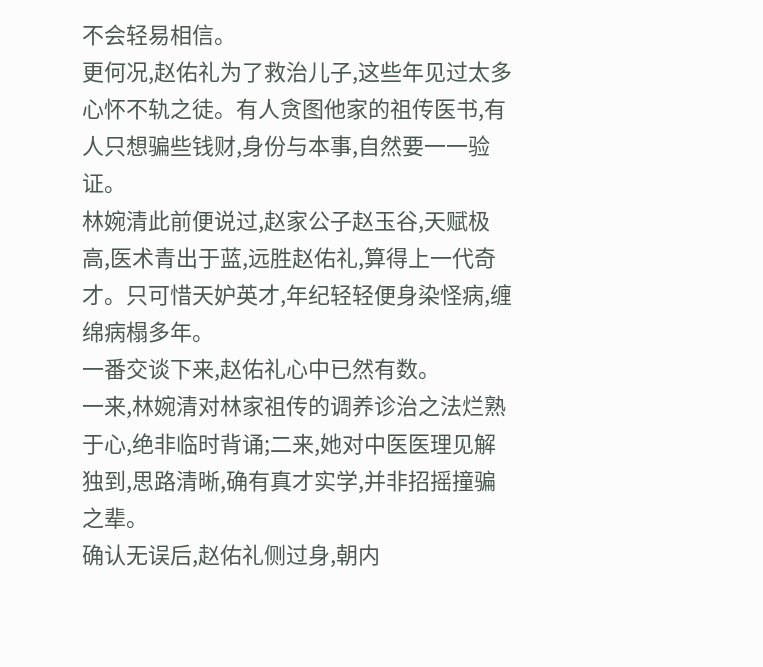不会轻易相信。
更何况,赵佑礼为了救治儿子,这些年见过太多心怀不轨之徒。有人贪图他家的祖传医书,有人只想骗些钱财,身份与本事,自然要一一验证。
林婉清此前便说过,赵家公子赵玉谷,天赋极高,医术青出于蓝,远胜赵佑礼,算得上一代奇才。只可惜天妒英才,年纪轻轻便身染怪病,缠绵病榻多年。
一番交谈下来,赵佑礼心中已然有数。
一来,林婉清对林家祖传的调养诊治之法烂熟于心,绝非临时背诵;二来,她对中医医理见解独到,思路清晰,确有真才实学,并非招摇撞骗之辈。
确认无误后,赵佑礼侧过身,朝内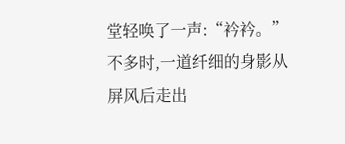堂轻唤了一声:“衿衿。”
不多时,一道纤细的身影从屏风后走出